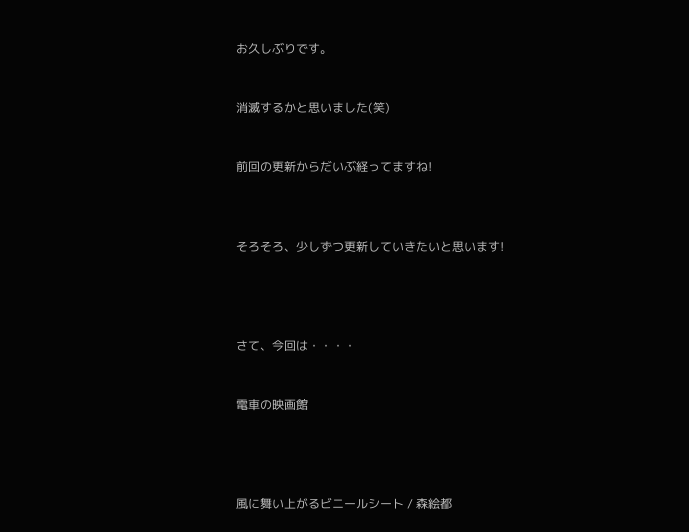お久しぶりです。


消滅するかと思いました(笑)


前回の更新からだいぶ経ってますね!



そろそろ、少しずつ更新していきたいと思います!




さて、今回は・・・・


電車の映画館




風に舞い上がるビニールシート / 森絵都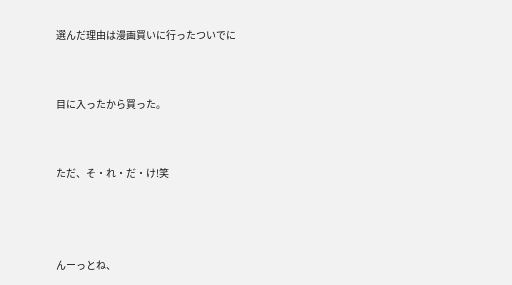選んだ理由は漫画買いに行ったついでに


目に入ったから買った。


ただ、そ・れ・だ・け!笑



んーっとね、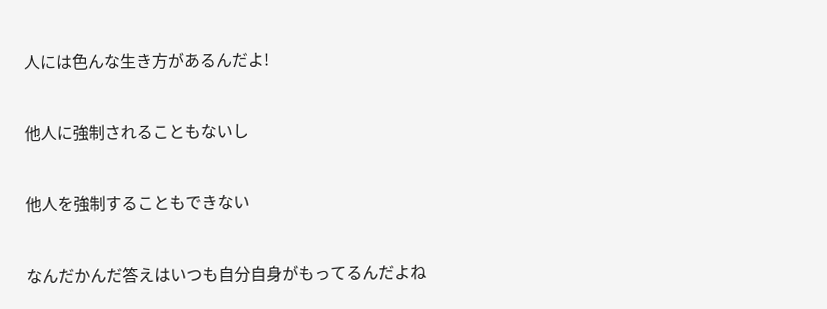人には色んな生き方があるんだよ!


他人に強制されることもないし


他人を強制することもできない


なんだかんだ答えはいつも自分自身がもってるんだよね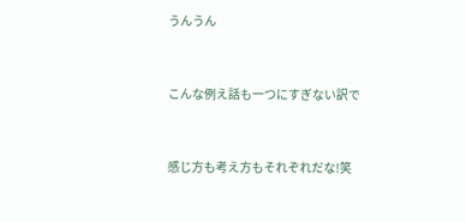うんうん


こんな例え話も一つにすぎない訳で


感じ方も考え方もそれぞれだな!笑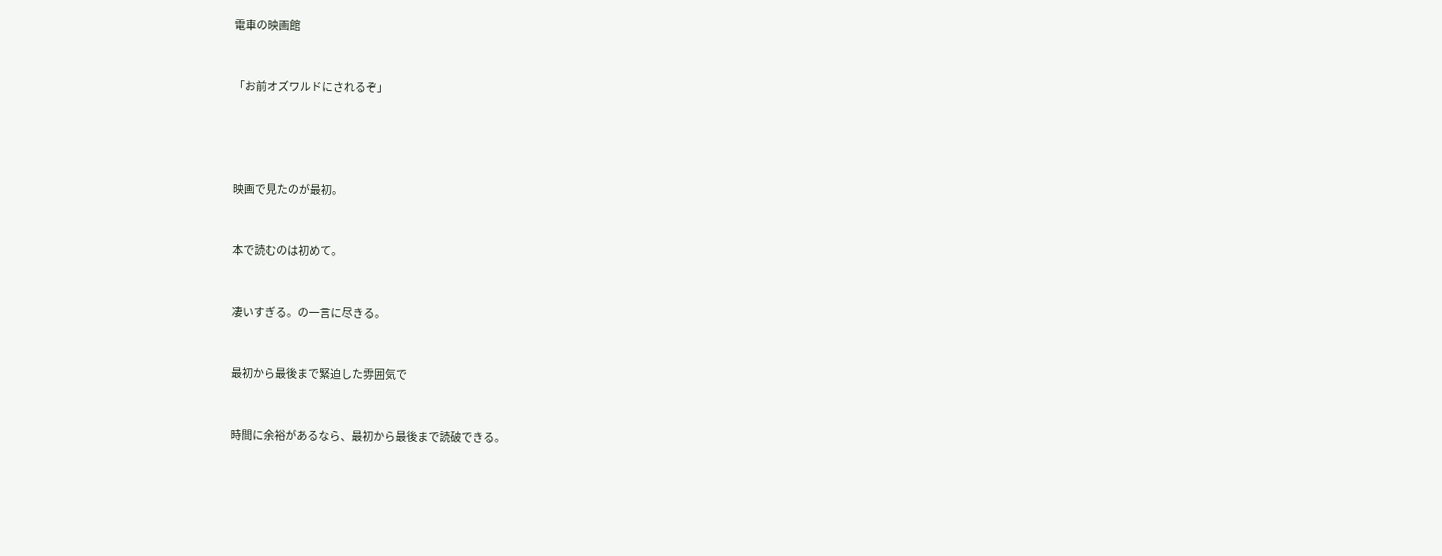電車の映画館


「お前オズワルドにされるぞ」




映画で見たのが最初。


本で読むのは初めて。


凄いすぎる。の一言に尽きる。


最初から最後まで緊迫した雰囲気で


時間に余裕があるなら、最初から最後まで読破できる。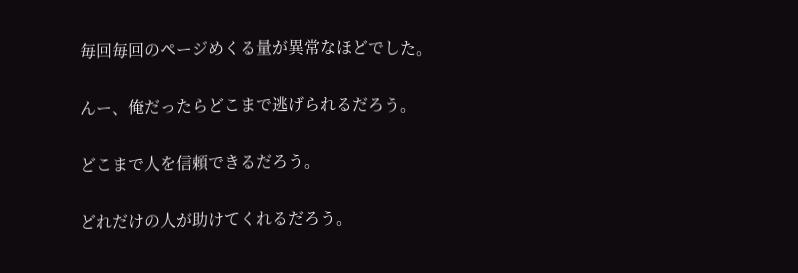毎回毎回のページめくる量が異常なほどでした。


んー、俺だったらどこまで逃げられるだろう。


どこまで人を信頼できるだろう。


どれだけの人が助けてくれるだろう。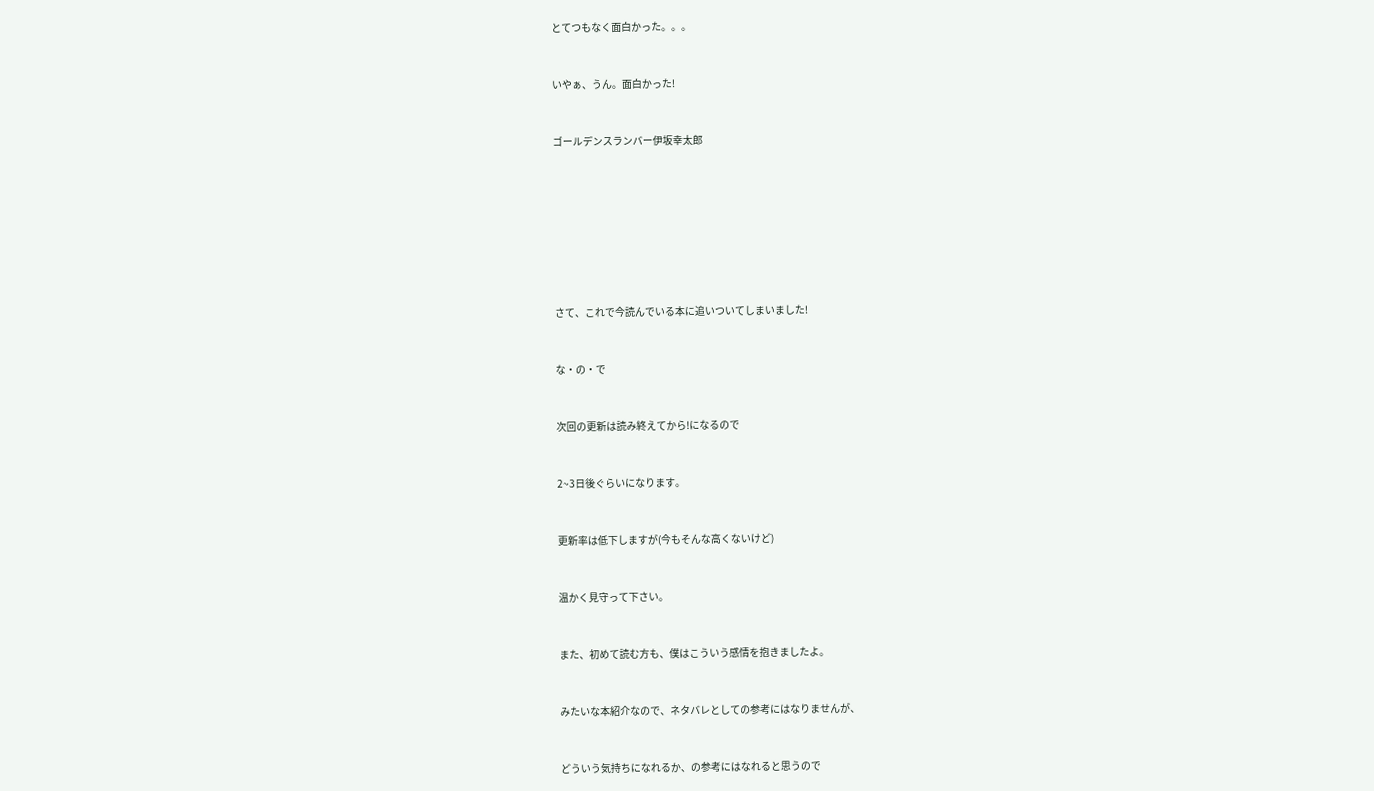とてつもなく面白かった。。。


いやぁ、うん。面白かった!


ゴールデンスランバー伊坂幸太郎








さて、これで今読んでいる本に追いついてしまいました!


な・の・で


次回の更新は読み終えてから!になるので


2~3日後ぐらいになります。


更新率は低下しますが(今もそんな高くないけど)


温かく見守って下さい。


また、初めて読む方も、僕はこういう感情を抱きましたよ。


みたいな本紹介なので、ネタバレとしての参考にはなりませんが、


どういう気持ちになれるか、の参考にはなれると思うので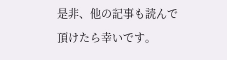是非、他の記事も読んで頂けたら幸いです。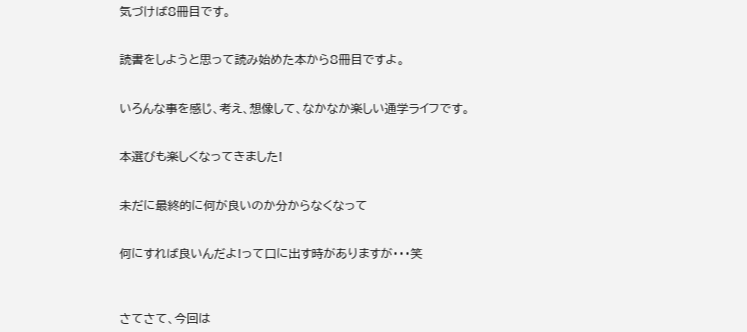気づけば8冊目です。


読書をしようと思って読み始めた本から8冊目ですよ。


いろんな事を感じ、考え、想像して、なかなか楽しい通学ライフです。


本選びも楽しくなってきました!


未だに最終的に何が良いのか分からなくなって


何にすれば良いんだよ!って口に出す時がありますが・・・笑



さてさて、今回は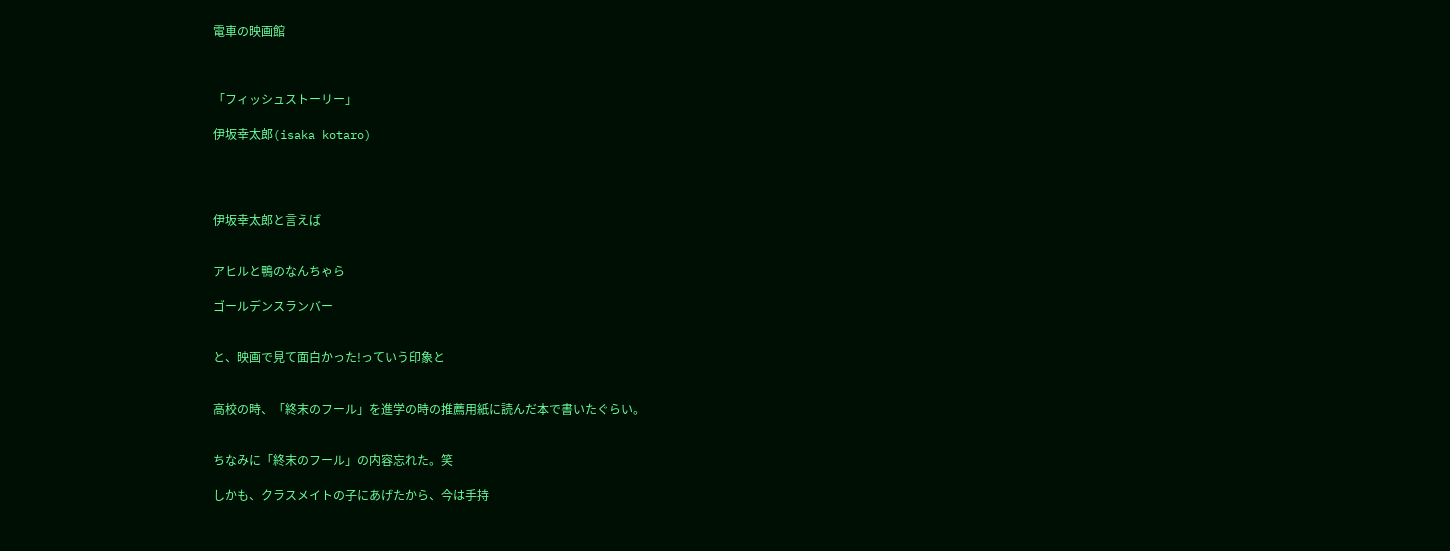電車の映画館



「フィッシュストーリー」

伊坂幸太郎(isaka kotaro)




伊坂幸太郎と言えば


アヒルと鴨のなんちゃら

ゴールデンスランバー


と、映画で見て面白かった!っていう印象と


高校の時、「終末のフール」を進学の時の推薦用紙に読んだ本で書いたぐらい。


ちなみに「終末のフール」の内容忘れた。笑

しかも、クラスメイトの子にあげたから、今は手持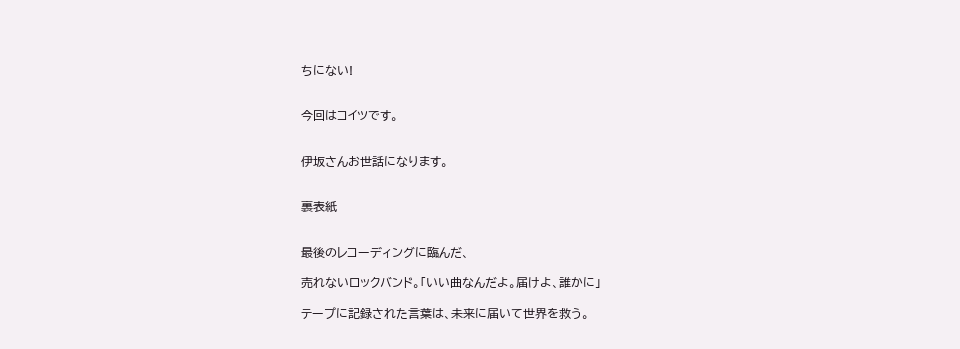ちにない!


今回はコイツです。


伊坂さんお世話になります。


裏表紙


最後のレコーディングに臨んだ、

売れないロックバンド。「いい曲なんだよ。届けよ、誰かに」

テープに記録された言葉は、未来に届いて世界を救う。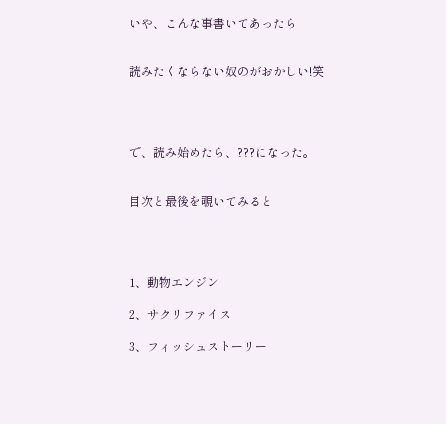いや、こんな事書いてあったら


読みたくならない奴のがおかしい!笑




で、読み始めたら、???になった。


目次と最後を覗いてみると




1、動物エンジン

2、サクリファイス

3、フィッシュストーリー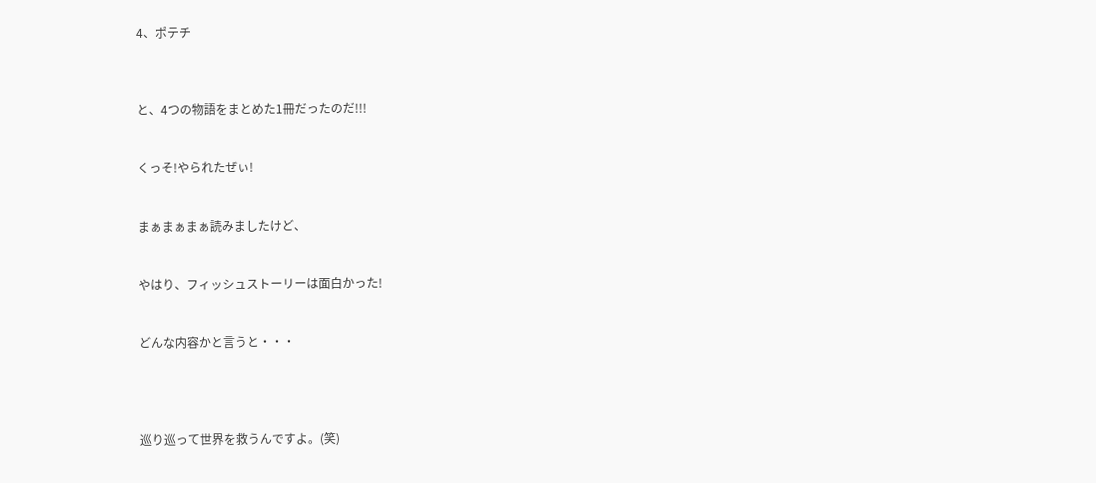4、ポテチ



と、4つの物語をまとめた1冊だったのだ!!!


くっそ!やられたぜぃ!


まぁまぁまぁ読みましたけど、


やはり、フィッシュストーリーは面白かった!


どんな内容かと言うと・・・




巡り巡って世界を救うんですよ。(笑)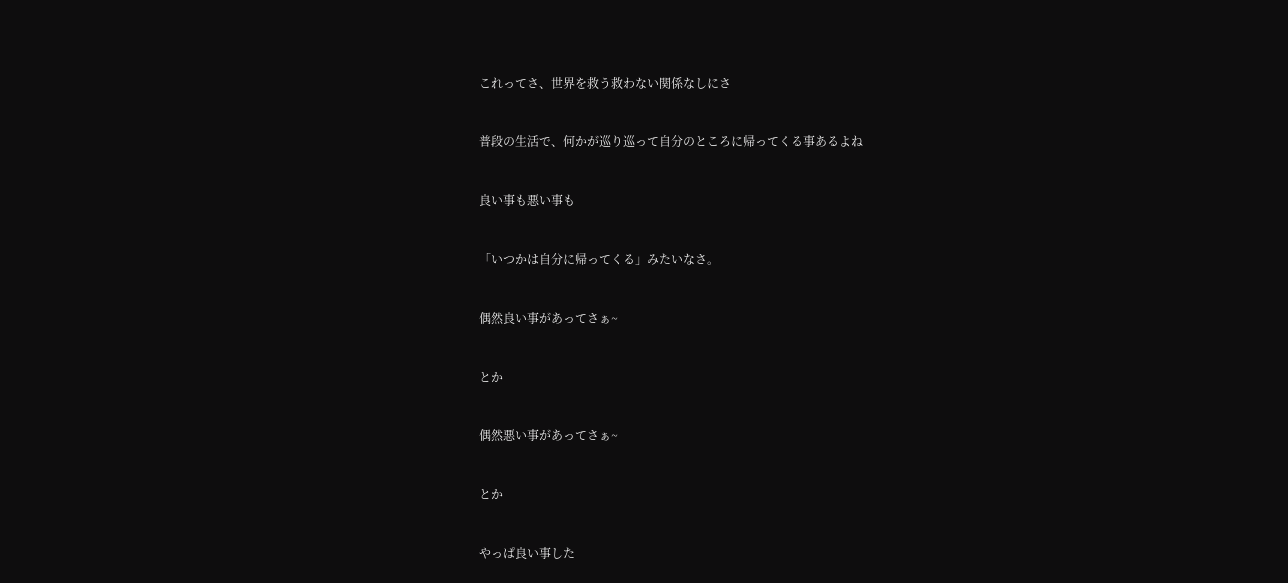これってさ、世界を救う救わない関係なしにさ


普段の生活で、何かが巡り巡って自分のところに帰ってくる事あるよね


良い事も悪い事も


「いつかは自分に帰ってくる」みたいなさ。


偶然良い事があってさぁ~


とか


偶然悪い事があってさぁ~


とか


やっぱ良い事した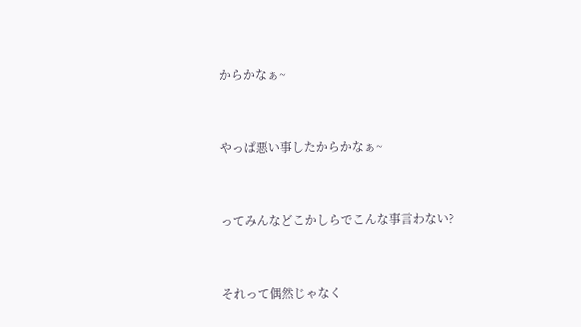からかなぁ~


やっぱ悪い事したからかなぁ~


ってみんなどこかしらでこんな事言わない?


それって偶然じゃなく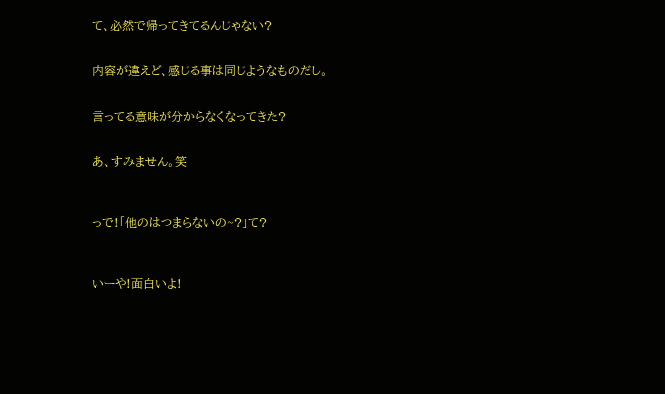て、必然で帰ってきてるんじゃない?


内容が違えど、感じる事は同じようなものだし。


言ってる意味が分からなくなってきた?


あ、すみません。笑



っで!「他のはつまらないの~?」て?



いーや!面白いよ!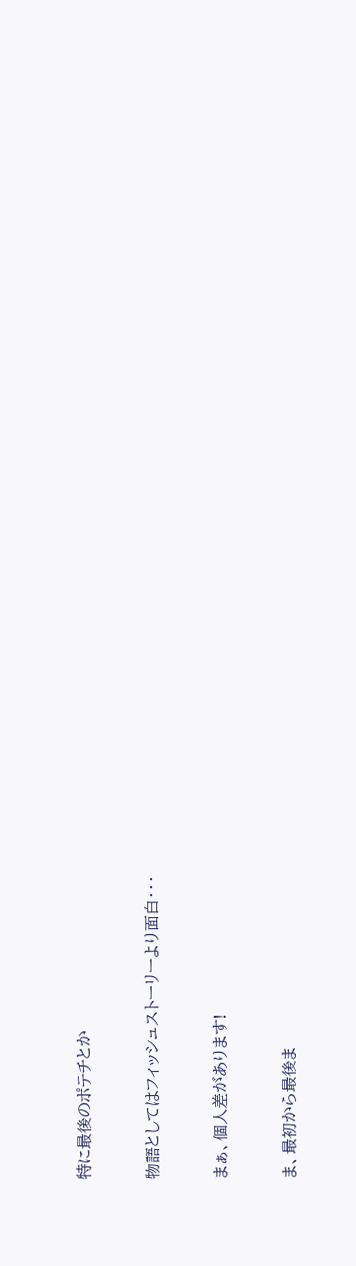特に最後のポテチとか


物語としてはフィッシュストーリーより面白・・・


まぁ、個人差があります!


ま、最初から最後ま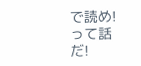で読め!って話だ!